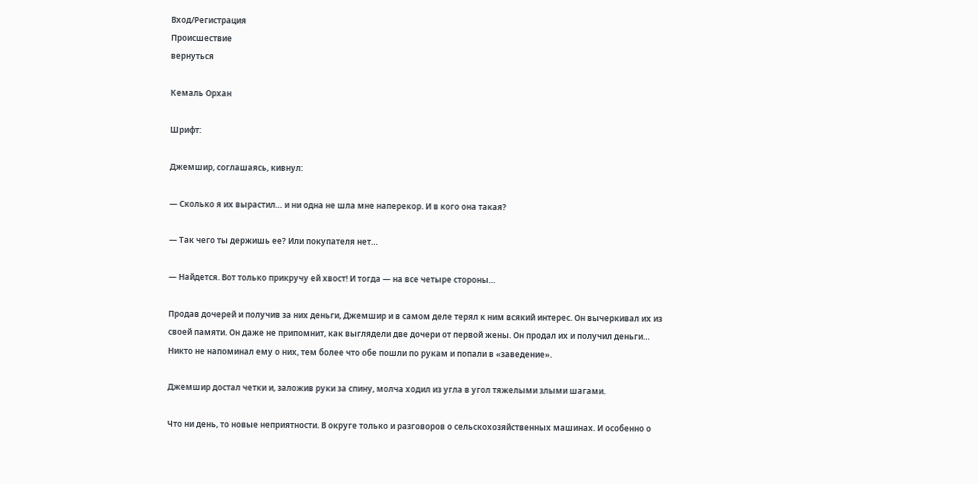Вход/Регистрация
Происшествие
вернуться

Кемаль Орхан

Шрифт:

Джемшир, соглашаясь, кивнул:

— Сколько я их вырастил… и ни одна не шла мне наперекор. И в кого она такая?

— Так чего ты держишь ее? Или покупателя нет…

— Найдется. Вот только прикручу ей хвост! И тогда — на все четыре стороны…

Продав дочерей и получив за них деньги, Джемшир и в самом деле терял к ним всякий интерес. Он вычеркивал их из своей памяти. Он даже не припомнит, как выглядели две дочери от первой жены. Он продал их и получил деньги… Никто не напоминал ему о них, тем более что обе пошли по рукам и попали в «заведение».

Джемшир достал четки и, заложив руки за спину, молча ходил из угла в угол тяжелыми злыми шагами.

Что ни день, то новые неприятности. В округе только и разговоров о сельскохозяйственных машинах. И особенно о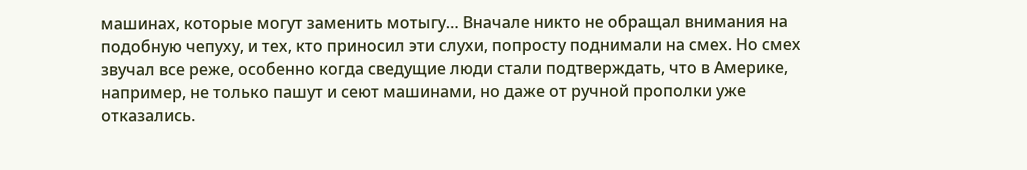машинах, которые могут заменить мотыгу… Вначале никто не обращал внимания на подобную чепуху, и тех, кто приносил эти слухи, попросту поднимали на смех. Но смех звучал все реже, особенно когда сведущие люди стали подтверждать, что в Америке, например, не только пашут и сеют машинами, но даже от ручной прополки уже отказались.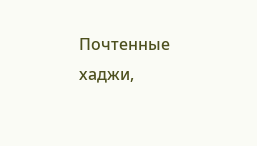Почтенные хаджи,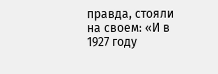правда, стояли на своем: «И в 1927 году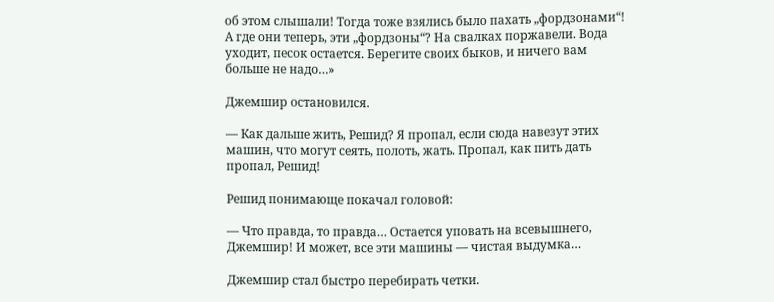об этом слышали! Тогда тоже взялись было пахать „фордзонами“! А где они теперь, эти „фордзоны“? На свалках поржавели. Вода уходит, песок остается. Берегите своих быков, и ничего вам больше не надо…»

Джемшир остановился.

— Как дальше жить, Решид? Я пропал, если сюда навезут этих машин, что могут сеять, полоть, жать. Пропал, как пить дать пропал, Решид!

Решид понимающе покачал головой:

— Что правда, то правда… Остается уповать на всевышнего, Джемшир! И может, все эти машины — чистая выдумка…

Джемшир стал быстро перебирать четки.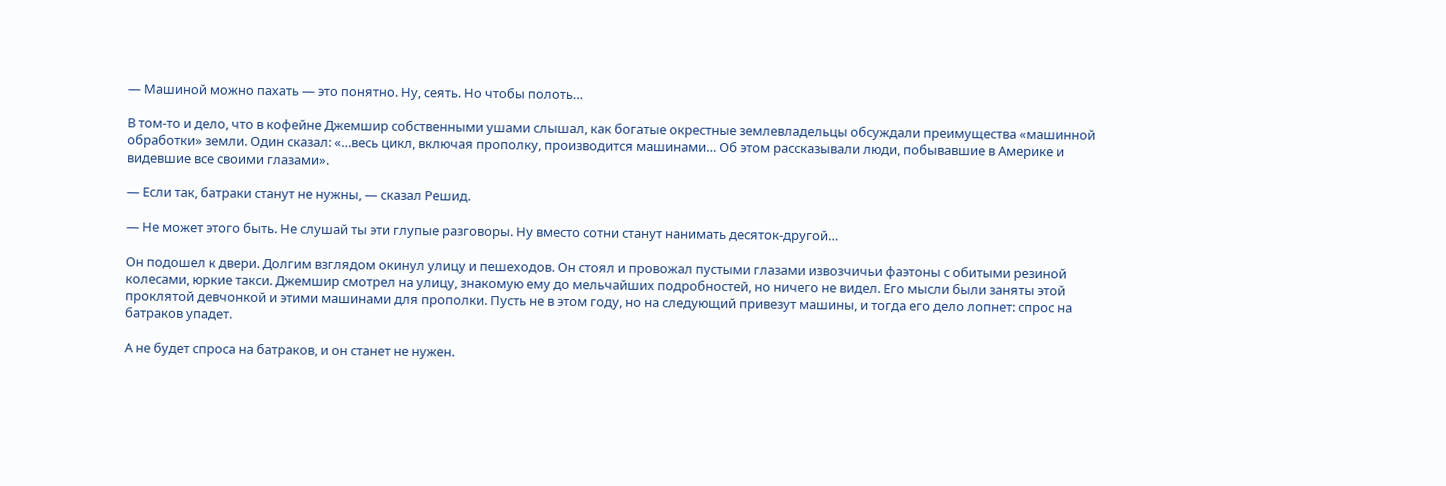— Машиной можно пахать — это понятно. Ну, сеять. Но чтобы полоть…

В том-то и дело, что в кофейне Джемшир собственными ушами слышал, как богатые окрестные землевладельцы обсуждали преимущества «машинной обработки» земли. Один сказал: «…весь цикл, включая прополку, производится машинами… Об этом рассказывали люди, побывавшие в Америке и видевшие все своими глазами».

— Если так, батраки станут не нужны, — сказал Решид.

— Не может этого быть. Не слушай ты эти глупые разговоры. Ну вместо сотни станут нанимать десяток-другой…

Он подошел к двери. Долгим взглядом окинул улицу и пешеходов. Он стоял и провожал пустыми глазами извозчичьи фаэтоны с обитыми резиной колесами, юркие такси. Джемшир смотрел на улицу, знакомую ему до мельчайших подробностей, но ничего не видел. Его мысли были заняты этой проклятой девчонкой и этими машинами для прополки. Пусть не в этом году, но на следующий привезут машины, и тогда его дело лопнет: спрос на батраков упадет.

А не будет спроса на батраков, и он станет не нужен.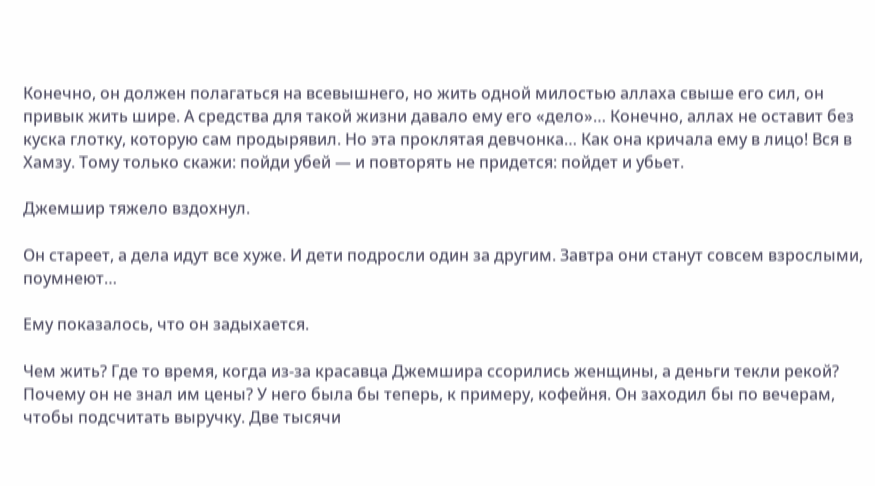Конечно, он должен полагаться на всевышнего, но жить одной милостью аллаха свыше его сил, он привык жить шире. А средства для такой жизни давало ему его «дело»… Конечно, аллах не оставит без куска глотку, которую сам продырявил. Но эта проклятая девчонка… Как она кричала ему в лицо! Вся в Хамзу. Тому только скажи: пойди убей — и повторять не придется: пойдет и убьет.

Джемшир тяжело вздохнул.

Он стареет, а дела идут все хуже. И дети подросли один за другим. Завтра они станут совсем взрослыми, поумнеют…

Ему показалось, что он задыхается.

Чем жить? Где то время, когда из-за красавца Джемшира ссорились женщины, а деньги текли рекой? Почему он не знал им цены? У него была бы теперь, к примеру, кофейня. Он заходил бы по вечерам, чтобы подсчитать выручку. Две тысячи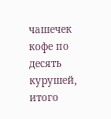чашечек кофе по десять курушей, итого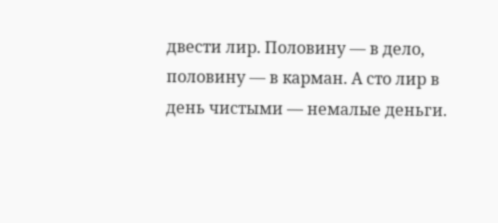двести лир. Половину — в дело, половину — в карман. А сто лир в день чистыми — немалые деньги.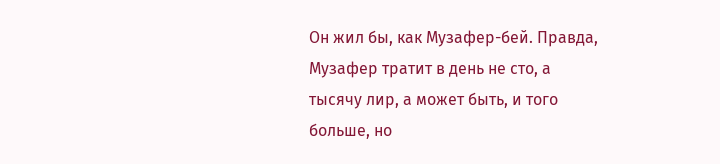Он жил бы, как Музафер-бей. Правда, Музафер тратит в день не сто, а тысячу лир, а может быть, и того больше, но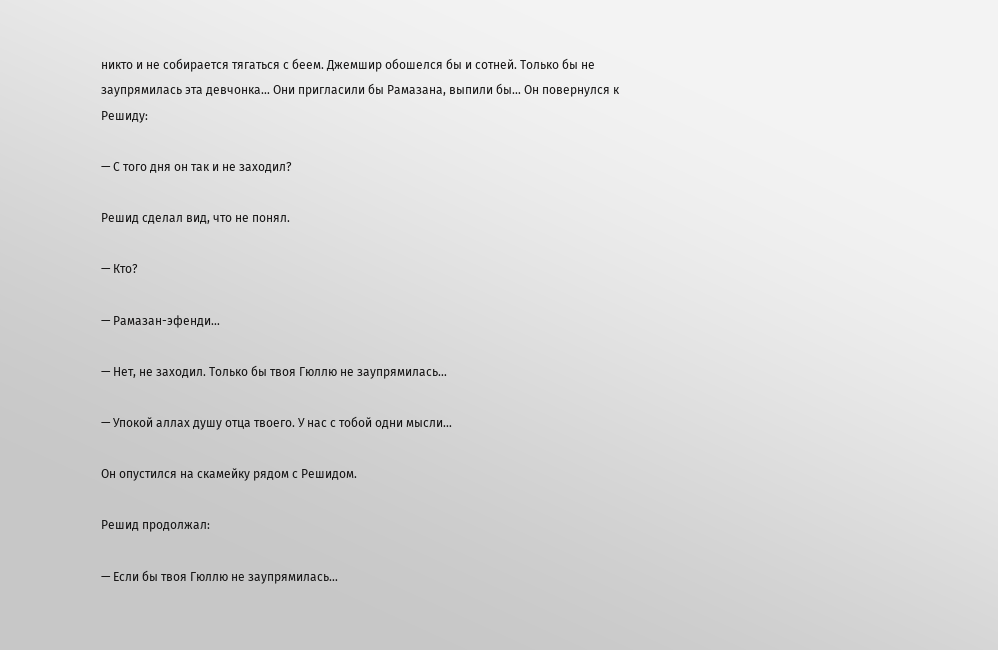никто и не собирается тягаться с беем. Джемшир обошелся бы и сотней. Только бы не заупрямилась эта девчонка… Они пригласили бы Рамазана, выпили бы… Он повернулся к Решиду:

— С того дня он так и не заходил?

Решид сделал вид, что не понял.

— Кто?

— Рамазан-эфенди…

— Нет, не заходил. Только бы твоя Гюллю не заупрямилась…

— Упокой аллах душу отца твоего. У нас с тобой одни мысли…

Он опустился на скамейку рядом с Решидом.

Решид продолжал:

— Если бы твоя Гюллю не заупрямилась…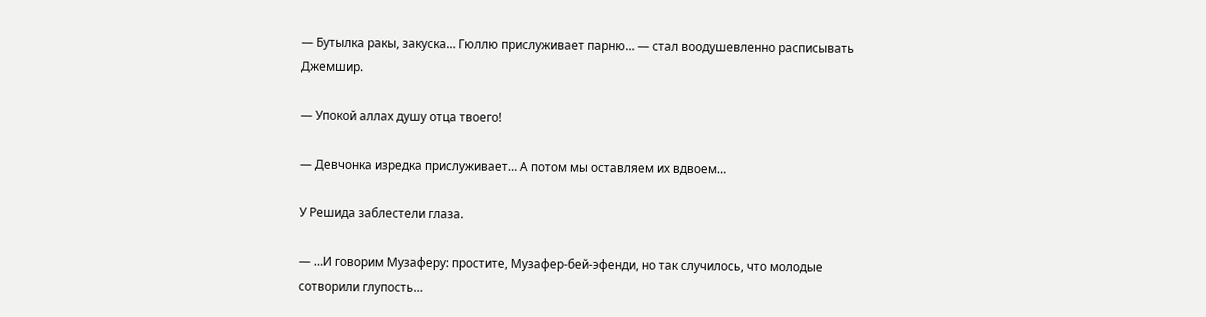— Бутылка ракы, закуска… Гюллю прислуживает парню… — стал воодушевленно расписывать Джемшир.

— Упокой аллах душу отца твоего!

— Девчонка изредка прислуживает… А потом мы оставляем их вдвоем…

У Решида заблестели глаза.

— …И говорим Музаферу: простите, Музафер-бей-эфенди, но так случилось, что молодые сотворили глупость…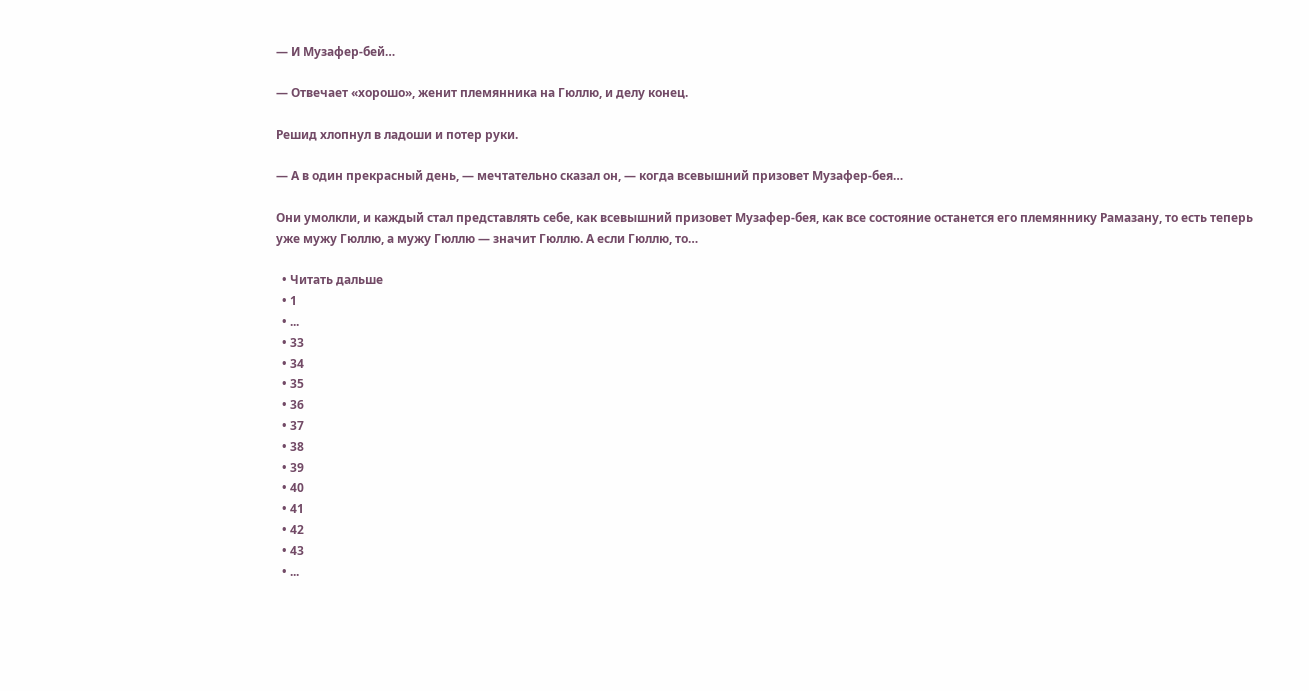— И Музафер-бей…

— Отвечает «хорошо», женит племянника на Гюллю, и делу конец.

Решид хлопнул в ладоши и потер руки.

— А в один прекрасный день, — мечтательно сказал он, — когда всевышний призовет Музафер-бея…

Они умолкли, и каждый стал представлять себе, как всевышний призовет Музафер-бея, как все состояние останется его племяннику Рамазану, то есть теперь уже мужу Гюллю, а мужу Гюллю — значит Гюллю. А если Гюллю, то…

  • Читать дальше
  • 1
  • ...
  • 33
  • 34
  • 35
  • 36
  • 37
  • 38
  • 39
  • 40
  • 41
  • 42
  • 43
  • ...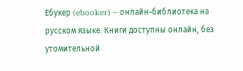Ебукер (ebooker) – онлайн-библиотека на русском языке. Книги доступны онлайн, без утомительной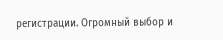регистрации. Огромный выбор и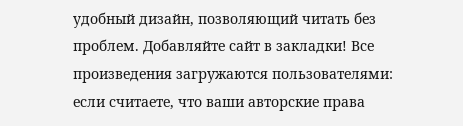удобный дизайн, позволяющий читать без проблем. Добавляйте сайт в закладки! Все произведения загружаются пользователями: если считаете, что ваши авторские права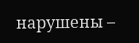нарушены –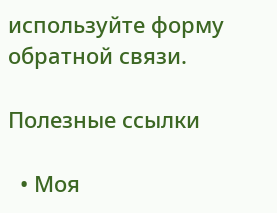используйте форму обратной связи.

Полезные ссылки

  • Моя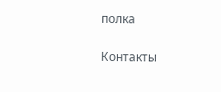полка

Контакты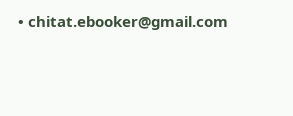• chitat.ebooker@gmail.com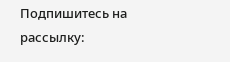Подпишитесь на рассылку: